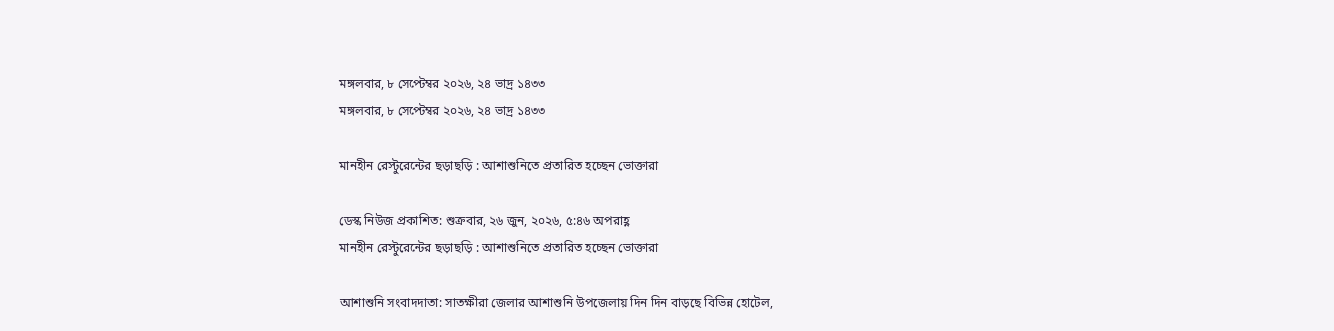মঙ্গলবার, ৮ সেপ্টেম্বর ২০২৬, ২৪ ভাদ্র ১৪৩৩
মঙ্গলবার, ৮ সেপ্টেম্বর ২০২৬, ২৪ ভাদ্র ১৪৩৩

মানহীন রেস্টুরেন্টের ছড়াছড়ি : আশাশুনিতে প্রতারিত হচ্ছেন ভোক্তারা

ডেস্ক নিউজ প্রকাশিত: শুক্রবার, ২৬ জুন, ২০২৬, ৫:৪৬ অপরাহ্ণ
মানহীন রেস্টুরেন্টের ছড়াছড়ি : আশাশুনিতে প্রতারিত হচ্ছেন ভোক্তারা

আশাশুনি সংবাদদাতা: সাতক্ষীরা জেলার আশাশুনি উপজেলায় দিন দিন বাড়ছে বিভিন্ন হোটেল,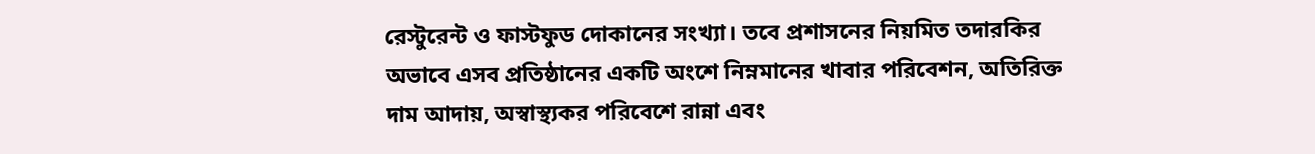রেস্টুরেন্ট ও ফাস্টফুড দোকানের সংখ্যা। তবে প্রশাসনের নিয়মিত তদারকির অভাবে এসব প্রতিষ্ঠানের একটি অংশে নিম্নমানের খাবার পরিবেশন, অতিরিক্ত দাম আদায়, অস্বাস্থ্যকর পরিবেশে রান্না এবং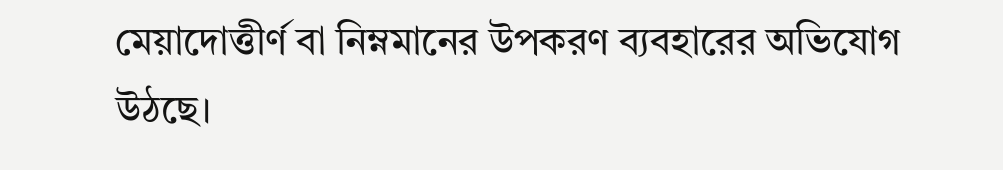মেয়াদোত্তীর্ণ বা নিম্নমানের উপকরণ ব্যবহারের অভিযোগ উঠছে।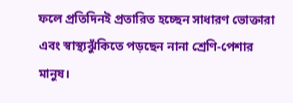ফলে প্রতিদিনই প্রতারিত হচ্ছেন সাধারণ ভোক্তারা এবং স্বাস্থ্যঝুঁকিতে পড়ছেন নানা শ্রেণি-পেশার মানুষ।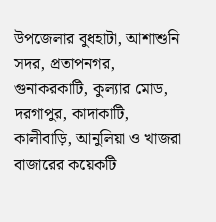উপজেলার বুধহাটা, আশাশুনি সদর, প্রতাপনগর, গুনাকরকাটি, কুল্যার মোড, দরগাপুর, কাদাকাটি, কালীবাড়ি, আনুলিয়া ও খাজরা বাজারের কয়েকটি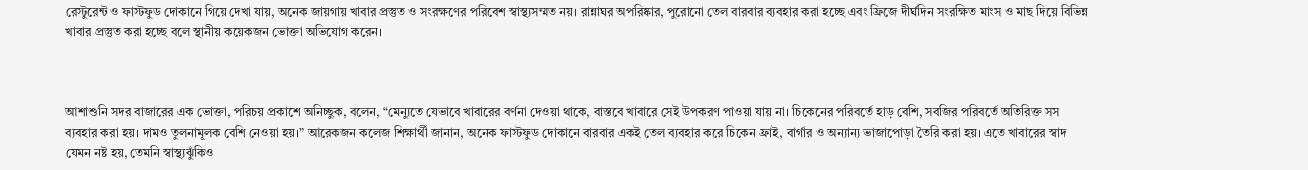রেস্টুরেন্ট ও ফাস্টফুড দোকানে গিয়ে দেখা যায়, অনেক জায়গায় খাবার প্রস্তুত ও সংরক্ষণের পরিবেশ স্বাস্থ্যসম্মত নয়। রান্নাঘর অপরিষ্কার, পুরোনো তেল বারবার ব্যবহার করা হচ্ছে এবং ফ্রিজে দীর্ঘদিন সংরক্ষিত মাংস ও মাছ দিয়ে বিভিন্ন খাবার প্রস্তুত করা হচ্ছে বলে স্থানীয় কয়েকজন ভোক্তা অভিযোগ করেন।



আশাশুনি সদর বাজারের এক ভোক্তা, পরিচয় প্রকাশে অনিচ্ছুক, বলেন, “মেন্যুতে যেভাবে খাবারের বর্ণনা দেওয়া থাকে, বাস্তবে খাবারে সেই উপকরণ পাওয়া যায় না। চিকেনের পরিবর্তে হাড় বেশি, সবজির পরিবর্তে অতিরিক্ত সস ব্যবহার করা হয়। দামও তুলনামূলক বেশি নেওয়া হয়।” আরেকজন কলেজ শিক্ষার্থী জানান, অনেক ফাস্টফুড দোকানে বারবার একই তেল ব্যবহার করে চিকেন ফ্রাই, বার্গার ও অন্যান্য ভাজাপোড়া তৈরি করা হয়। এতে খাবারের স্বাদ যেমন নষ্ট হয়, তেমনি স্বাস্থ্যঝুঁকিও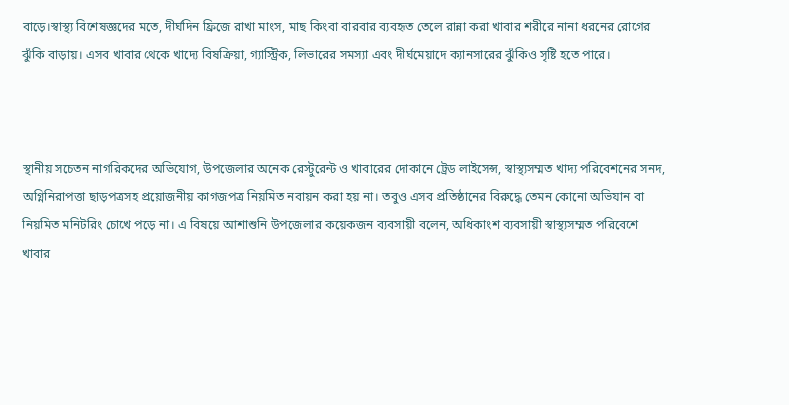বাড়ে।স্বাস্থ্য বিশেষজ্ঞদের মতে, দীর্ঘদিন ফ্রিজে রাখা মাংস, মাছ কিংবা বারবার ব্যবহৃত তেলে রান্না করা খাবার শরীরে নানা ধরনের রোগের ঝুঁকি বাড়ায়। এসব খাবার থেকে খাদ্যে বিষক্রিয়া, গ্যাস্ট্রিক, লিভারের সমস্যা এবং দীর্ঘমেয়াদে ক্যানসারের ঝুঁকিও সৃষ্টি হতে পারে।



স্থানীয় সচেতন নাগরিকদের অভিযোগ, উপজেলার অনেক রেস্টুরেন্ট ও খাবারের দোকানে ট্রেড লাইসেন্স, স্বাস্থ্যসম্মত খাদ্য পরিবেশনের সনদ, অগ্নিনিরাপত্তা ছাড়পত্রসহ প্রয়োজনীয় কাগজপত্র নিয়মিত নবায়ন করা হয় না। তবুও এসব প্রতিষ্ঠানের বিরুদ্ধে তেমন কোনো অভিযান বা নিয়মিত মনিটরিং চোখে পড়ে না। এ বিষয়ে আশাশুনি উপজেলার কয়েকজন ব্যবসায়ী বলেন, অধিকাংশ ব্যবসায়ী স্বাস্থ্যসম্মত পরিবেশে খাবার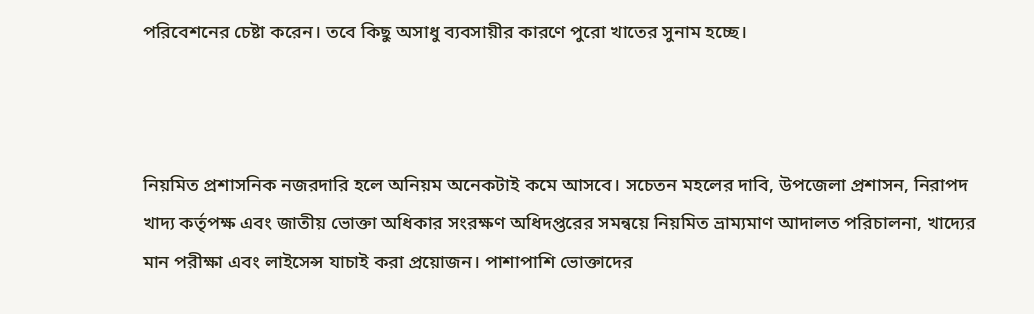পরিবেশনের চেষ্টা করেন। তবে কিছু অসাধু ব্যবসায়ীর কারণে পুরো খাতের সুনাম হচ্ছে।



নিয়মিত প্রশাসনিক নজরদারি হলে অনিয়ম অনেকটাই কমে আসবে। সচেতন মহলের দাবি, উপজেলা প্রশাসন, নিরাপদ খাদ্য কর্তৃপক্ষ এবং জাতীয় ভোক্তা অধিকার সংরক্ষণ অধিদপ্তরের সমন্বয়ে নিয়মিত ভ্রাম্যমাণ আদালত পরিচালনা, খাদ্যের মান পরীক্ষা এবং লাইসেন্স যাচাই করা প্রয়োজন। পাশাপাশি ভোক্তাদের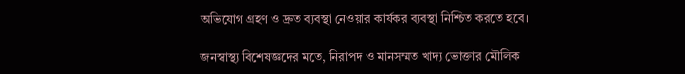অভিযোগ গ্রহণ ও দ্রুত ব্যবস্থা নেওয়ার কার্যকর ব্যবস্থা নিশ্চিত করতে হবে।

জনস্বাস্থ্য বিশেষজ্ঞদের মতে, নিরাপদ ও মানসম্মত খাদ্য ভোক্তার মৌলিক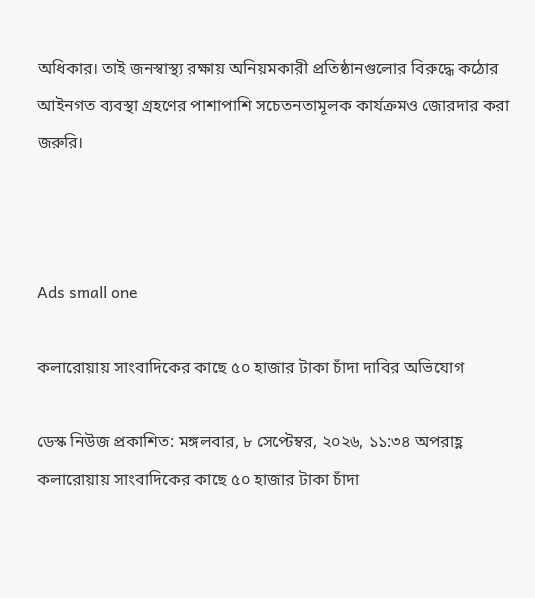অধিকার। তাই জনস্বাস্থ্য রক্ষায় অনিয়মকারী প্রতিষ্ঠানগুলোর বিরুদ্ধে কঠোর আইনগত ব্যবস্থা গ্রহণের পাশাপাশি সচেতনতামূলক কার্যক্রমও জোরদার করা জরুরি।



Ads small one

কলারোয়ায় সাংবাদিকের কাছে ৫০ হাজার টাকা চাঁদা দাবির অভিযোগ

ডেস্ক নিউজ প্রকাশিত: মঙ্গলবার, ৮ সেপ্টেম্বর, ২০২৬, ১১:৩৪ অপরাহ্ণ
কলারোয়ায় সাংবাদিকের কাছে ৫০ হাজার টাকা চাঁদা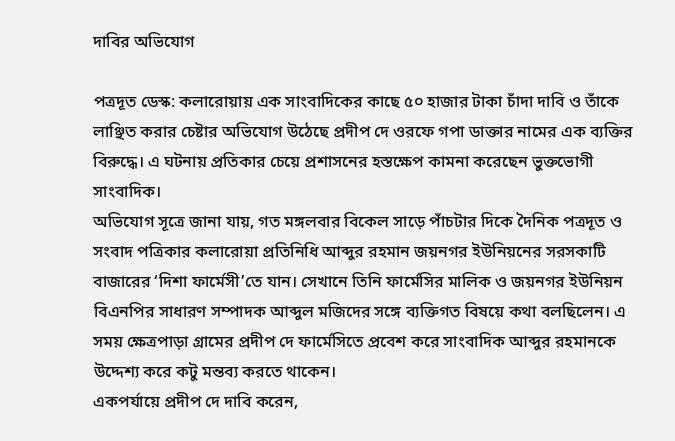দাবির অভিযোগ

পত্রদূত ডেস্ক: কলারোয়ায় এক সাংবাদিকের কাছে ৫০ হাজার টাকা চাঁদা দাবি ও তাঁকে লাঞ্ছিত করার চেষ্টার অভিযোগ উঠেছে প্রদীপ দে ওরফে গপা ডাক্তার নামের এক ব্যক্তির বিরুদ্ধে। এ ঘটনায় প্রতিকার চেয়ে প্রশাসনের হস্তক্ষেপ কামনা করেছেন ভুক্তভোগী সাংবাদিক।
অভিযোগ সূত্রে জানা যায়, গত মঙ্গলবার বিকেল সাড়ে পাঁচটার দিকে দৈনিক পত্রদূত ও সংবাদ পত্রিকার কলারোয়া প্রতিনিধি আব্দুর রহমান জয়নগর ইউনিয়নের সরসকাটি বাজারের ‘দিশা ফার্মেসী’তে যান। সেখানে তিনি ফার্মেসির মালিক ও জয়নগর ইউনিয়ন বিএনপির সাধারণ সম্পাদক আব্দুল মজিদের সঙ্গে ব্যক্তিগত বিষয়ে কথা বলছিলেন। এ সময় ক্ষেত্রপাড়া গ্রামের প্রদীপ দে ফার্মেসিতে প্রবেশ করে সাংবাদিক আব্দুর রহমানকে উদ্দেশ্য করে কটু মন্তব্য করতে থাকেন।
একপর্যায়ে প্রদীপ দে দাবি করেন,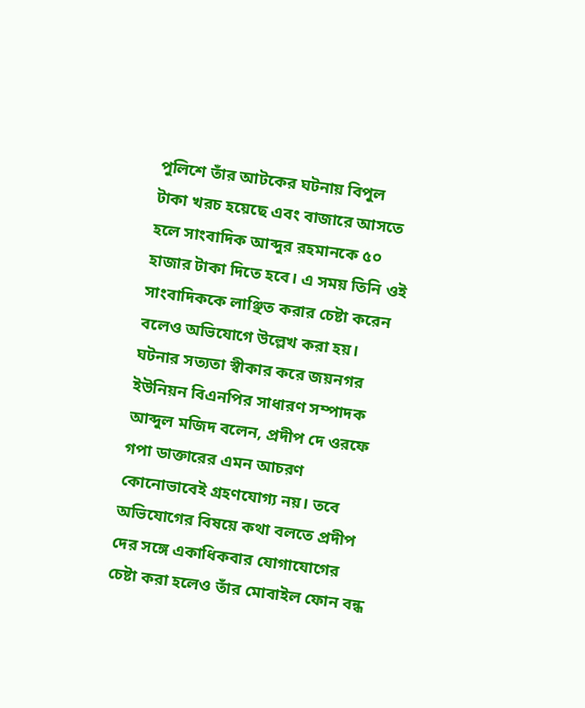পুলিশে তাঁর আটকের ঘটনায় বিপুল টাকা খরচ হয়েছে এবং বাজারে আসতে হলে সাংবাদিক আব্দুর রহমানকে ৫০ হাজার টাকা দিতে হবে। এ সময় তিনি ওই সাংবাদিককে লাঞ্ছিত করার চেষ্টা করেন বলেও অভিযোগে উল্লেখ করা হয়।
ঘটনার সত্যতা স্বীকার করে জয়নগর ইউনিয়ন বিএনপির সাধারণ সম্পাদক আব্দুল মজিদ বলেন, প্রদীপ দে ওরফে গপা ডাক্তারের এমন আচরণ কোনোভাবেই গ্রহণযোগ্য নয়। তবে অভিযোগের বিষয়ে কথা বলতে প্রদীপ দের সঙ্গে একাধিকবার যোগাযোগের চেষ্টা করা হলেও তাঁর মোবাইল ফোন বন্ধ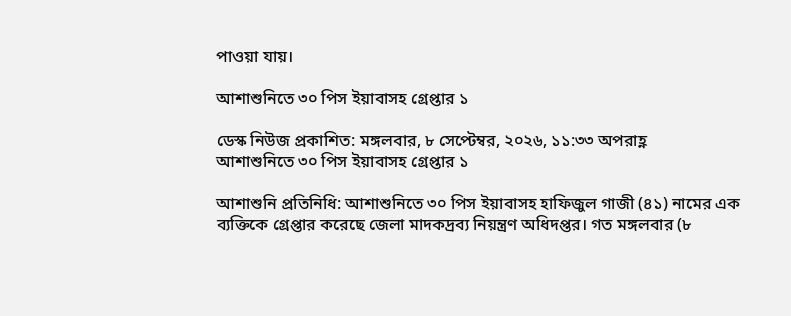পাওয়া যায়।

আশাশুনিতে ৩০ পিস ইয়াবাসহ গ্রেপ্তার ১

ডেস্ক নিউজ প্রকাশিত: মঙ্গলবার, ৮ সেপ্টেম্বর, ২০২৬, ১১:৩৩ অপরাহ্ণ
আশাশুনিতে ৩০ পিস ইয়াবাসহ গ্রেপ্তার ১

আশাশুনি প্রতিনিধি: আশাশুনিতে ৩০ পিস ইয়াবাসহ হাফিজুল গাজী (৪১) নামের এক ব্যক্তিকে গ্রেপ্তার করেছে জেলা মাদকদ্রব্য নিয়ন্ত্রণ অধিদপ্তর। গত মঙ্গলবার (৮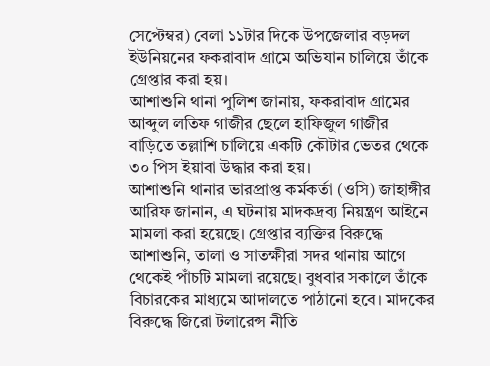সেপ্টেম্বর) বেলা ১১টার দিকে উপজেলার বড়দল ইউনিয়নের ফকরাবাদ গ্রামে অভিযান চালিয়ে তাঁকে গ্রেপ্তার করা হয়।
আশাশুনি থানা পুলিশ জানায়, ফকরাবাদ গ্রামের আব্দুল লতিফ গাজীর ছেলে হাফিজুল গাজীর বাড়িতে তল্লাশি চালিয়ে একটি কৌটার ভেতর থেকে ৩০ পিস ইয়াবা উদ্ধার করা হয়।
আশাশুনি থানার ভারপ্রাপ্ত কর্মকর্তা (ওসি) জাহাঙ্গীর আরিফ জানান, এ ঘটনায় মাদকদ্রব্য নিয়ন্ত্রণ আইনে মামলা করা হয়েছে। গ্রেপ্তার ব্যক্তির বিরুদ্ধে আশাশুনি, তালা ও সাতক্ষীরা সদর থানায় আগে থেকেই পাঁচটি মামলা রয়েছে। বুধবার সকালে তাঁকে বিচারকের মাধ্যমে আদালতে পাঠানো হবে। মাদকের বিরুদ্ধে জিরো টলারেন্স নীতি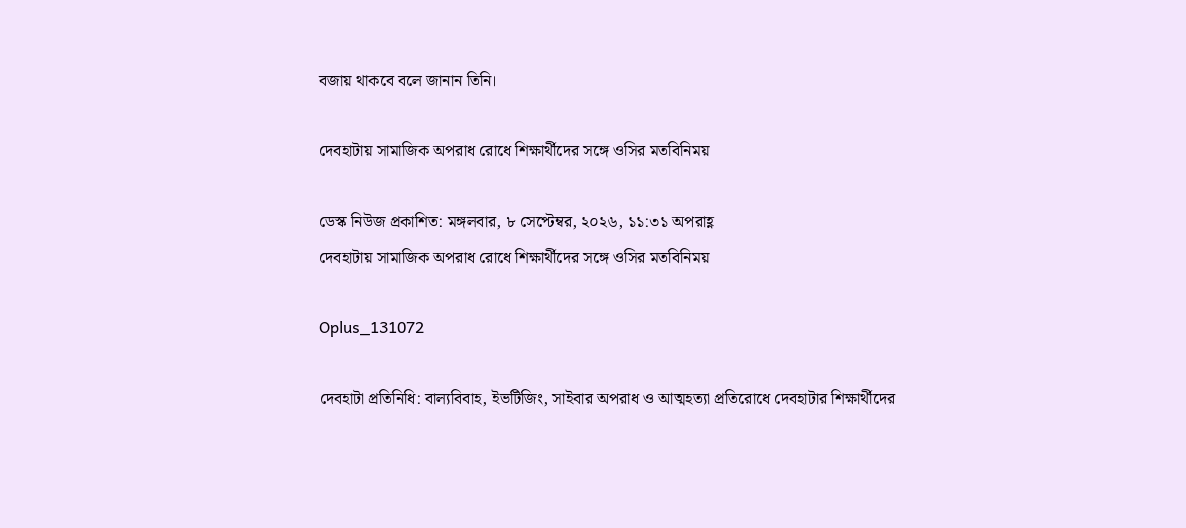বজায় থাকবে বলে জানান তিনি।

দেবহাটায় সামাজিক অপরাধ রোধে শিক্ষার্থীদের সঙ্গে ওসির মতবিনিময়

ডেস্ক নিউজ প্রকাশিত: মঙ্গলবার, ৮ সেপ্টেম্বর, ২০২৬, ১১:৩১ অপরাহ্ণ
দেবহাটায় সামাজিক অপরাধ রোধে শিক্ষার্থীদের সঙ্গে ওসির মতবিনিময়

Oplus_131072

দেবহাটা প্রতিনিধি: বাল্যবিবাহ, ইভটিজিং, সাইবার অপরাধ ও আত্মহত্যা প্রতিরোধে দেবহাটার শিক্ষার্থীদের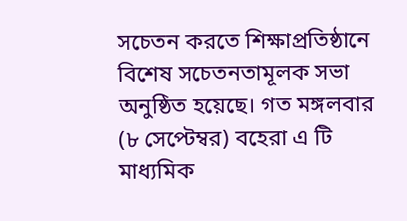সচেতন করতে শিক্ষাপ্রতিষ্ঠানে বিশেষ সচেতনতামূলক সভা অনুষ্ঠিত হয়েছে। গত মঙ্গলবার (৮ সেপ্টেম্বর) বহেরা এ টি মাধ্যমিক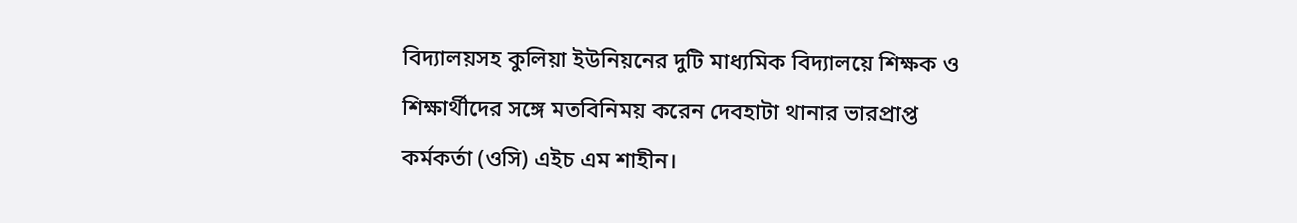বিদ্যালয়সহ কুলিয়া ইউনিয়নের দুটি মাধ্যমিক বিদ্যালয়ে শিক্ষক ও শিক্ষার্থীদের সঙ্গে মতবিনিময় করেন দেবহাটা থানার ভারপ্রাপ্ত কর্মকর্তা (ওসি) এইচ এম শাহীন।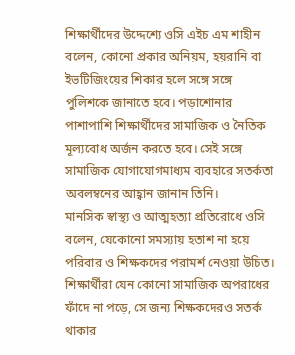শিক্ষার্থীদের উদ্দেশ্যে ওসি এইচ এম শাহীন বলেন, কোনো প্রকার অনিয়ম, হয়রানি বা ইভটিজিংয়ের শিকার হলে সঙ্গে সঙ্গে পুলিশকে জানাতে হবে। পড়াশোনার পাশাপাশি শিক্ষার্থীদের সামাজিক ও নৈতিক মূল্যবোধ অর্জন করতে হবে। সেই সঙ্গে সামাজিক যোগাযোগমাধ্যম ব্যবহারে সতর্কতা অবলম্বনের আহ্বান জানান তিনি।
মানসিক স্বাস্থ্য ও আত্মহত্যা প্রতিরোধে ওসি বলেন, যেকোনো সমস্যায় হতাশ না হয়ে পরিবার ও শিক্ষকদের পরামর্শ নেওয়া উচিত। শিক্ষার্থীরা যেন কোনো সামাজিক অপরাধের ফাঁদে না পড়ে, সে জন্য শিক্ষকদেরও সতর্ক থাকার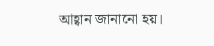আহ্বান জানানো হয়।